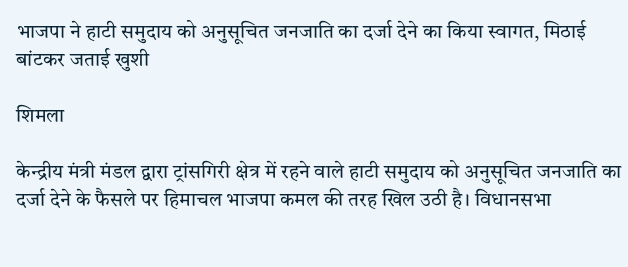भाजपा ने हाटी समुदाय को अनुसूचित जनजाति का दर्जा देने का किया स्वागत, मिठाई बांटकर जताई खुशी

शिमला

केन्द्रीय मंत्री मंडल द्वारा ट्रांसगिरी क्षेत्र में रहने वाले हाटी समुदाय को अनुसूचित जनजाति का दर्जा देने के फैसले पर हिमाचल भाजपा कमल की तरह खिल उठी है। विधानसभा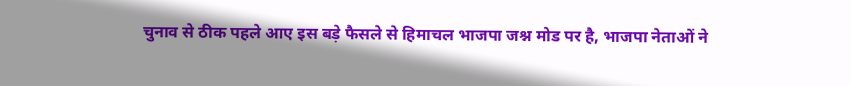चुनाव से ठीक पहले आए इस बड़े फैसले से हिमाचल भाजपा जश्न मोड पर है, भाजपा नेताओं ने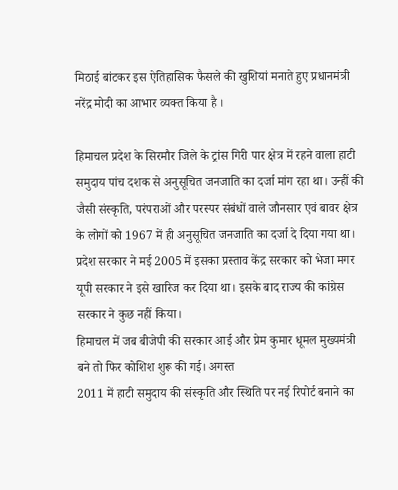मिठाई बांटकर इस ऐतिहासिक फैसले की खुशियां मनाते हुए प्रधानमंत्री नरेंद्र मोदी का आभार व्यक्त किया है ।

हिमाचल प्रदेश के सिरमौर जिले के ट्रांस गिरी पार क्षेत्र में रहने वाला हाटी समुदाय पांच दशक से अनुसूचित जनजाति का दर्जा मांग रहा था। उन्हीं की जैसी संस्कृति, परंपराओं और परस्पर संबंधों वाले जौनसार एवं बावर क्षेत्र के लोगों को 1967 में ही अनुसूचित जनजाति का दर्जा दे दिया गया था।
प्रदेश सरकार ने मई 2005 में इसका प्रस्ताव केंद्र सरकार को भेजा मगर यूपी सरकार ने इसे खारिज कर दिया था। इसके बाद राज्य की कांग्रेस सरकार ने कुछ नहीं किया।
हिमाचल में जब बीजेपी की सरकार आई और प्रेम कुमार धूमल मुख्यमंत्री बने तो फिर कोशिश शुरू की गई। अगस्त
2011 में हाटी समुदाय की संस्कृति और स्थिति पर नई रिपोर्ट बनाने का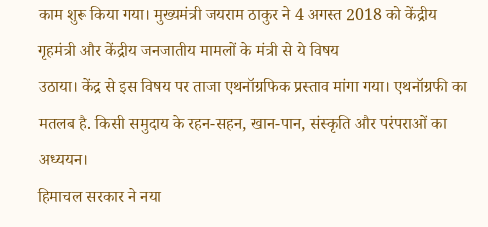काम शुरू किया गया। मुख्यमंत्री जयराम ठाकुर ने 4 अगस्त 2018 को केंद्रीय गृहमंत्री और केंद्रीय जनजातीय मामलों के मंत्री से ये विषय
उठाया। केंद्र से इस विषय पर ताजा एथनॉग्रफिक प्रस्ताव मांगा गया। एथनॉग्रफी का मतलब है. किसी समुदाय के रहन-सहन, खान-पान, संस्कृति और परंपराओं का अध्ययन।
हिमाचल सरकार ने नया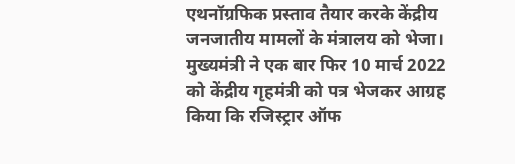एथनॉग्रफिक प्रस्ताव तैयार करके केंद्रीय जनजातीय मामलों के मंत्रालय को भेजा। मुख्यमंत्री ने एक बार फिर 10 मार्च 2022 को केंद्रीय गृहमंत्री को पत्र भेजकर आग्रह किया कि रजिस्ट्रार ऑफ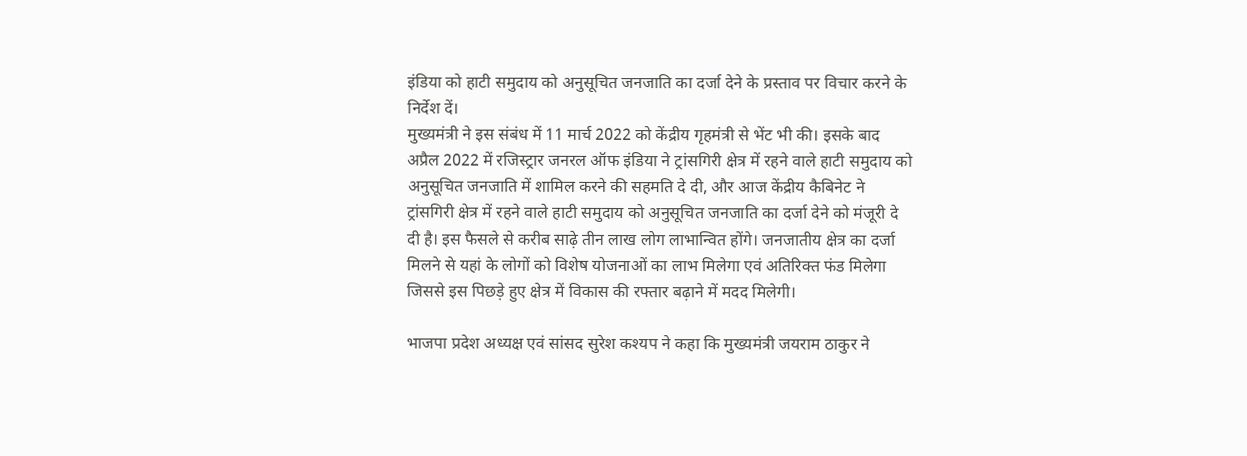इंडिया को हाटी समुदाय को अनुसूचित जनजाति का दर्जा देने के प्रस्ताव पर विचार करने के निर्देश दें।
मुख्यमंत्री ने इस संबंध में 11 मार्च 2022 को केंद्रीय गृहमंत्री से भेंट भी की। इसके बाद अप्रैल 2022 में रजिस्ट्रार जनरल ऑफ इंडिया ने ट्रांसगिरी क्षेत्र में रहने वाले हाटी समुदाय को अनुसूचित जनजाति में शामिल करने की सहमति दे दी, और आज केंद्रीय कैबिनेट ने ट्रांसगिरी क्षेत्र में रहने वाले हाटी समुदाय को अनुसूचित जनजाति का दर्जा देने को मंजूरी दे दी है। इस फैसले से करीब साढ़े तीन लाख लोग लाभान्वित होंगे। जनजातीय क्षेत्र का दर्जा मिलने से यहां के लोगों को विशेष योजनाओं का लाभ मिलेगा एवं अतिरिक्त फंड मिलेगा जिससे इस पिछड़े हुए क्षेत्र में विकास की रफ्तार बढ़ाने में मदद मिलेगी।

भाजपा प्रदेश अध्यक्ष एवं सांसद सुरेश कश्यप ने कहा कि मुख्यमंत्री जयराम ठाकुर ने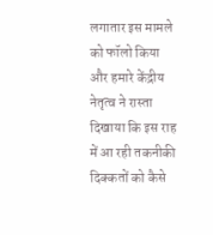लगातार इस मामले को फॉलो किया और हमारे केंद्रीय नेतृत्व ने रास्ता दिखाया कि इस राह में आ रही तकनीकी दिक्कतों को कैसे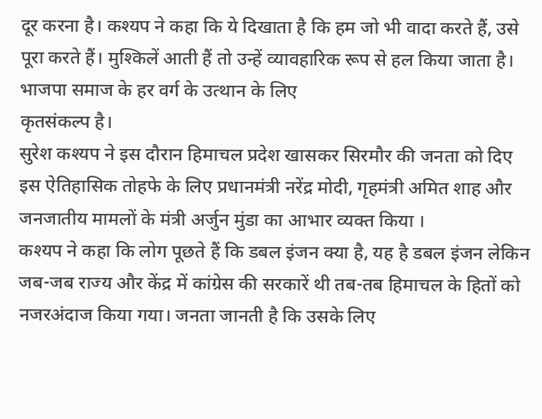दूर करना है। कश्यप ने कहा कि ये दिखाता है कि हम जो भी वादा करते हैं, उसे पूरा करते हैं। मुश्किलें आती हैं तो उन्हें व्यावहारिक रूप से हल किया जाता है। भाजपा समाज के हर वर्ग के उत्थान के लिए
कृतसंकल्प है।
सुरेश कश्यप ने इस दौरान हिमाचल प्रदेश खासकर सिरमौर की जनता को दिए इस ऐतिहासिक तोहफे के लिए प्रधानमंत्री नरेंद्र मोदी, गृहमंत्री अमित शाह और जनजातीय मामलों के मंत्री अर्जुन मुंडा का आभार व्यक्त किया ।
कश्यप ने कहा कि लोग पूछते हैं कि डबल इंजन क्या है, यह है डबल इंजन लेकिन जब-जब राज्य और केंद्र में कांग्रेस की सरकारें थी तब-तब हिमाचल के हितों को नजरअंदाज किया गया। जनता जानती है कि उसके लिए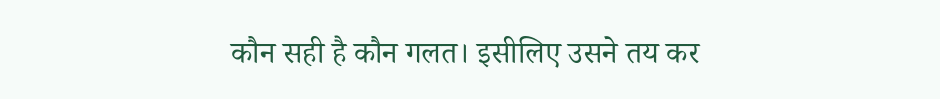कौन सही है कौन गलत। इसीलिए उसने तय कर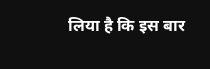लिया है कि इस बार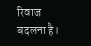रिवाज बदलना है।